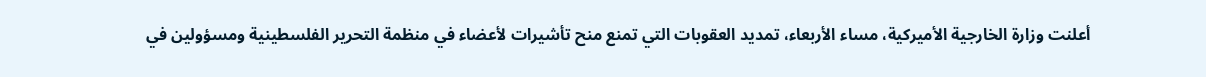أعلنت وزارة الخارجية الأميركية، مساء الأربعاء، تمديد العقوبات التي تمنع منح تأشيرات لأعضاء في منظمة التحرير الفلسطينية ومسؤولين في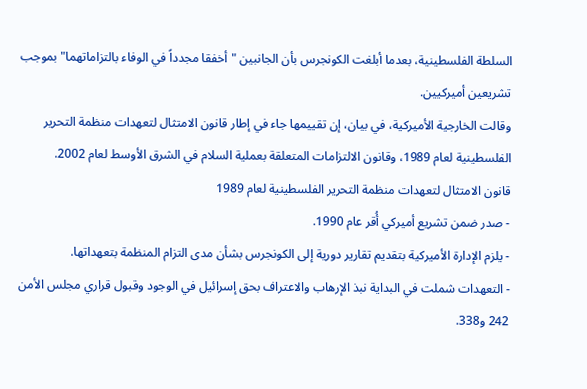السلطة الفلسطينية، بعدما أبلغت الكونجرس بأن الجانبين "أخفقا مجدداً في الوفاء بالتزاماتهما" بموجب تشريعين أميركيين.
وقالت الخارجية الأميركية، في بيان، إن تقييمها جاء في إطار قانون الامتثال لتعهدات منظمة التحرير الفلسطينية لعام 1989، وقانون الالتزامات المتعلقة بعملية السلام في الشرق الأوسط لعام 2002.
قانون الامتثال لتعهدات منظمة التحرير الفلسطينية لعام 1989
- صدر ضمن تشريع أميركي أُقر عام 1990.
- يلزم الإدارة الأميركية بتقديم تقارير دورية إلى الكونجرس بشأن مدى التزام المنظمة بتعهداتها.
- التعهدات شملت في البداية نبذ الإرهاب والاعتراف بحق إسرائيل في الوجود وقبول قراري مجلس الأمن 242 و338.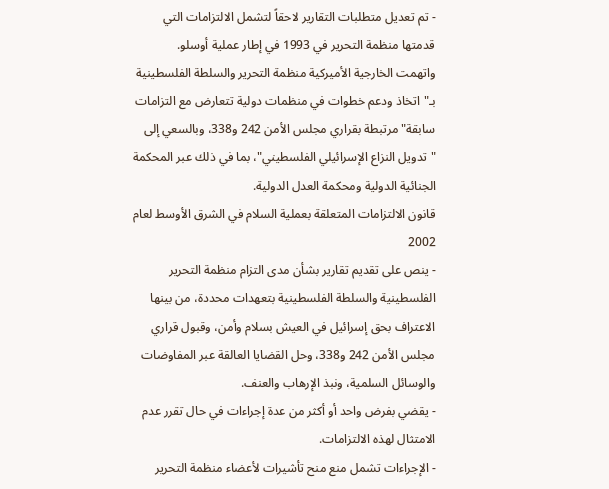- تم تعديل متطلبات التقارير لاحقاً لتشمل الالتزامات التي قدمتها منظمة التحرير في 1993 في إطار عملية أوسلو.
واتهمت الخارجية الأميركية منظمة التحرير والسلطة الفلسطينية بـ"اتخاذ ودعم خطوات في منظمات دولية تتعارض مع التزامات سابقة" مرتبطة بقراري مجلس الأمن 242 و338، وبالسعي إلى "تدويل النزاع الإسرائيلي الفلسطيني"، بما في ذلك عبر المحكمة الجنائية الدولية ومحكمة العدل الدولية.
قانون الالتزامات المتعلقة بعملية السلام في الشرق الأوسط لعام 2002
- ينص على تقديم تقارير بشأن مدى التزام منظمة التحرير الفلسطينية والسلطة الفلسطينية بتعهدات محددة، من بينها الاعتراف بحق إسرائيل في العيش بسلام وأمن، وقبول قراري مجلس الأمن 242 و338، وحل القضايا العالقة عبر المفاوضات والوسائل السلمية، ونبذ الإرهاب والعنف.
- يقضي بفرض واحد أو أكثر من عدة إجراءات في حال تقرر عدم الامتثال لهذه الالتزامات.
- الإجراءات تشمل منع منح تأشيرات لأعضاء منظمة التحرير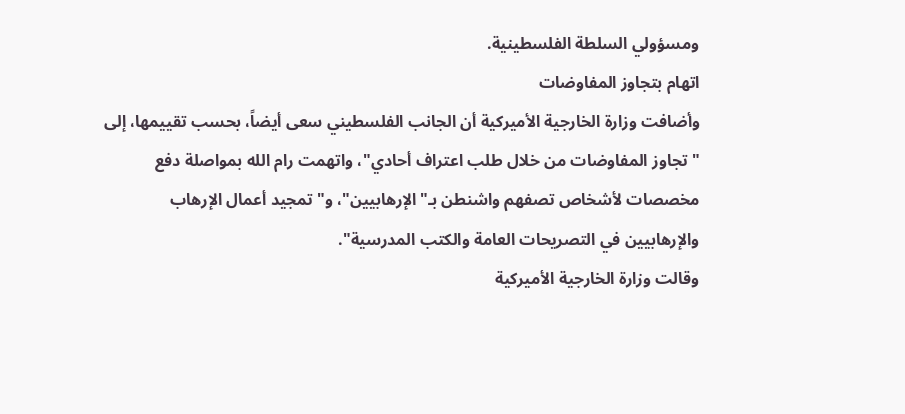ومسؤولي السلطة الفلسطينية.
اتهام بتجاوز المفاوضات
وأضافت وزارة الخارجية الأميركية أن الجانب الفلسطيني سعى أيضاً، بحسب تقييمها، إلى "تجاوز المفاوضات من خلال طلب اعتراف أحادي"، واتهمت رام الله بمواصلة دفع مخصصات لأشخاص تصفهم واشنطن بـ"الإرهابيين"، و"تمجيد أعمال الإرهاب والإرهابيين في التصريحات العامة والكتب المدرسية".
وقالت وزارة الخارجية الأميركية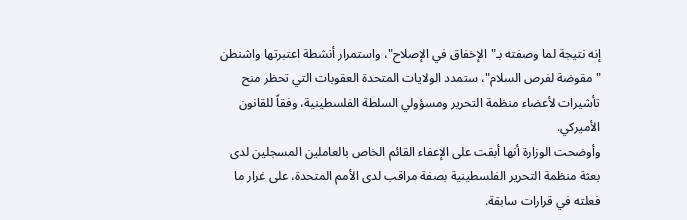إنه نتيجة لما وصفته بـ"الإخفاق في الإصلاح"، واستمرار أنشطة اعتبرتها واشنطن "مقوضة لفرص السلام"، ستمدد الولايات المتحدة العقوبات التي تحظر منح تأشيرات لأعضاء منظمة التحرير ومسؤولي السلطة الفلسطينية، وفقاً للقانون الأميركي.
وأوضحت الوزارة أنها أبقت على الإعفاء القائم الخاص بالعاملين المسجلين لدى بعثة منظمة التحرير الفلسطينية بصفة مراقب لدى الأمم المتحدة، على غرار ما فعلته في قرارات سابقة.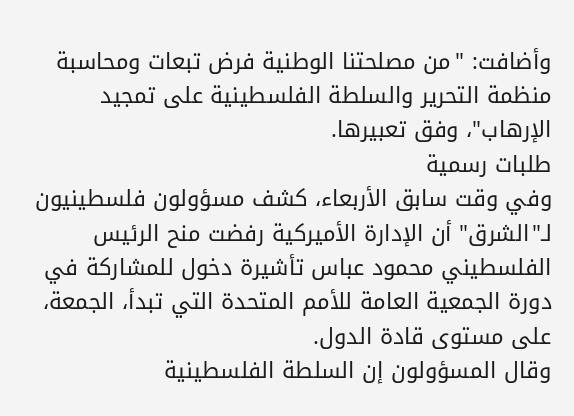وأضافت: "من مصلحتنا الوطنية فرض تبعات ومحاسبة منظمة التحرير والسلطة الفلسطينية على تمجيد الإرهاب"، وفق تعبيرها.
طلبات رسمية
وفي وقت سابق الأربعاء، كشف مسؤولون فلسطينيون لـ"الشرق" أن الإدارة الأميركية رفضت منح الرئيس الفلسطيني محمود عباس تأشيرة دخول للمشاركة في دورة الجمعية العامة للأمم المتحدة التي تبدأ، الجمعة، على مستوى قادة الدول.
وقال المسؤولون إن السلطة الفلسطينية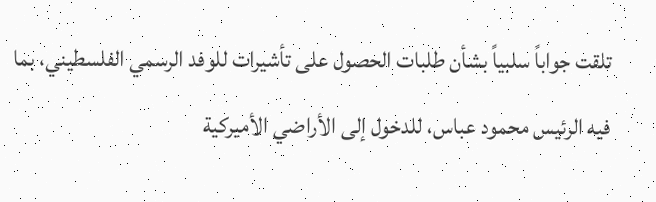تلقت جواباً سلبياً بشأن طلبات الحصول على تأشيرات للوفد الرسمي الفلسطيني، بما فيه الرئيس محمود عباس، للدخول إلى الأراضي الأميركية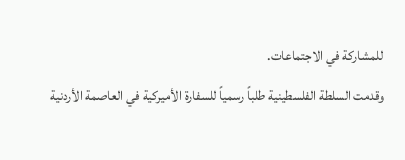للمشاركة في الاجتماعات.
وقدمت السلطة الفلسطينية طلباً رسمياً للسفارة الأميركية في العاصمة الأردنية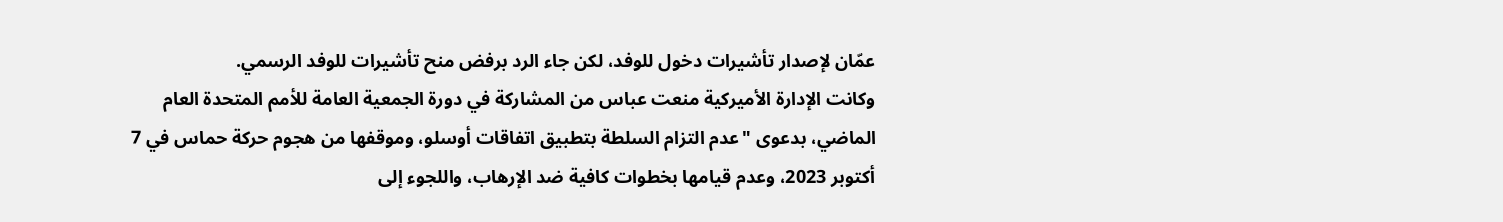عمّان لإصدار تأشيرات دخول للوفد، لكن جاء الرد برفض منح تأشيرات للوفد الرسمي.
وكانت الإدارة الأميركية منعت عباس من المشاركة في دورة الجمعية العامة للأمم المتحدة العام الماضي، بدعوى "عدم التزام السلطة بتطبيق اتفاقات أوسلو، وموقفها من هجوم حركة حماس في 7 أكتوبر 2023، وعدم قيامها بخطوات كافية ضد الإرهاب، واللجوء إلى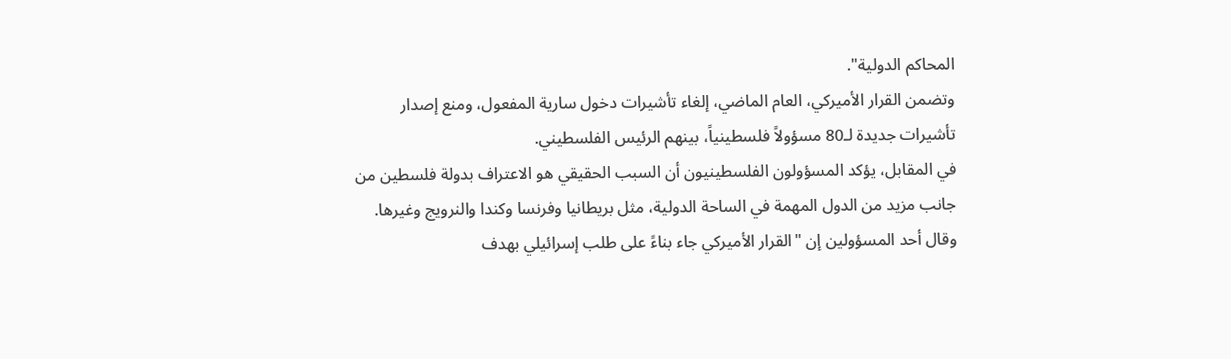المحاكم الدولية".
وتضمن القرار الأميركي، العام الماضي، إلغاء تأشيرات دخول سارية المفعول، ومنع إصدار تأشيرات جديدة لـ80 مسؤولاً فلسطينياً، بينهم الرئيس الفلسطيني.
في المقابل، يؤكد المسؤولون الفلسطينيون أن السبب الحقيقي هو الاعتراف بدولة فلسطين من جانب مزيد من الدول المهمة في الساحة الدولية، مثل بريطانيا وفرنسا وكندا والنرويج وغيرها.
وقال أحد المسؤولين إن "القرار الأميركي جاء بناءً على طلب إسرائيلي بهدف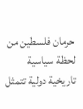حرمان فلسطين من لحظة سياسية تاريخية دولية تتمثل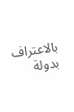بالاعتراف بدولة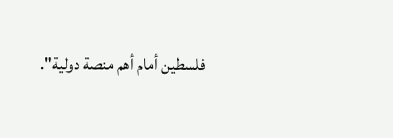فلسطين أمام أهم منصة دولية".